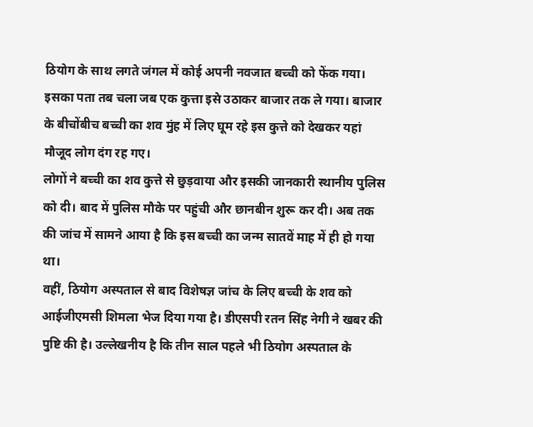ठियोग के साथ लगते जंगल में कोई अपनी नवजात बच्ची को फेंक गया। इसका पता तब चला जब एक कुत्ता इसे उठाकर बाजार तक ले गया। बाजार के बीचोंबीच बच्ची का शव मुंह में लिए घूम रहे इस कुत्ते को देखकर यहां मौजूद लोग दंग रह गए।
लोगों ने बच्ची का शव कुत्ते से छुड़वाया और इसकी जानकारी स्थानीय पुलिस को दी। बाद में पुलिस मौके पर पहुंची और छानबीन शुरू कर दी। अब तक की जांच में सामने आया है कि इस बच्ची का जन्म सातवें माह में ही हो गया था।
वहीं, ठियोग अस्पताल से बाद विशेषज्ञ जांच के लिए बच्ची के शव को आईजीएमसी शिमला भेज दिया गया है। डीएसपी रतन सिंह नेगी ने खबर की पुष्टि की है। उल्लेखनीय है कि तीन साल पहले भी ठियोग अस्पताल के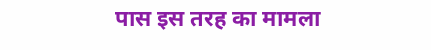पास इस तरह का मामला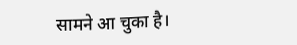सामने आ चुका है।